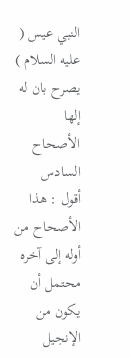النبي عيس ( عليه السلام ) يصرح بان له إلها
الأصحاح السادس
أقول : هذا الأصحاح من أوله إلى آخره محتمل أن يكون من
الإنجيل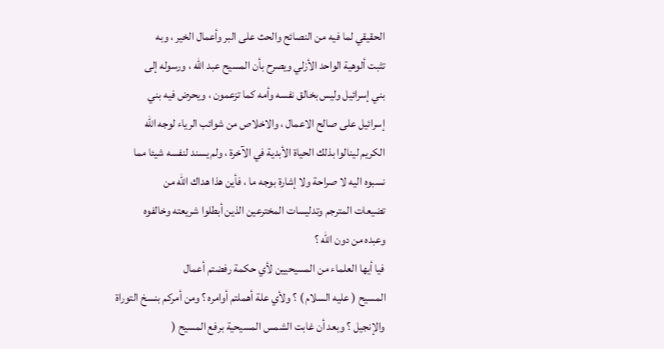الحقيقي لما فيه من النصائح والحث على البر وأعمال الخير ، وبه
تثبت ألوهية الواحد الأزلي ويصرح بأن المسيح عبد الله ، ورسوله إلى
بني إسرائيل وليس بخالق نفسه وأمه كما تزعمون ، ويحرض فيه بني
إسرائيل على صالح الاعمال ، والاخلاص من شوائب الرياء لوجه الله
الكريم لينالوا بذلك الحياة الأبدية في الآخرة ، ولم يسند لنفسه شيئا مما
نسبوه اليه لا صراحة ولا إشارة بوجه ما ، فأين هذا هداك الله من
تضيعات المترجم وتدليسات المخترعين الذين أبطلوا شريعته وخالفوه
وعبده من دون الله ؟
فيا أيها العلماء من المسيحيين لأي حكمة رفضتم أعمال
المسيح ( عليه السلام ) ؟ ولأي علة أهملتم أوامره ؟ ومن أمركم بنسخ التوراة
والإنجيل ؟ وبعد أن غابت الشمس المسيحية برفع المسيح (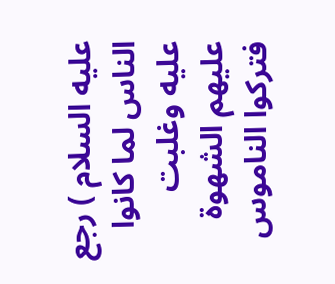عليه السلام ) رجع
الناس لما كانوا عليه وغلبت عليهم الشهوة فتركوا الناموس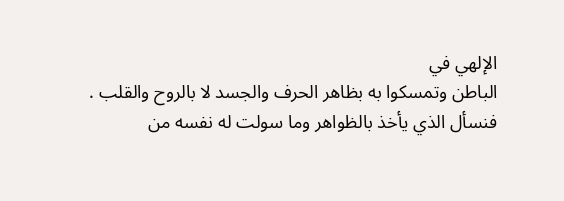الإلهي في
الباطن وتمسكوا به بظاهر الحرف والجسد لا بالروح والقلب .
فنسأل الذي يأخذ بالظواهر وما سولت له نفسه من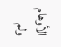الأوهام ولم